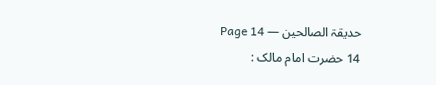حدیقۃ الصالحین — Page 14
14 حضرت امام مالک :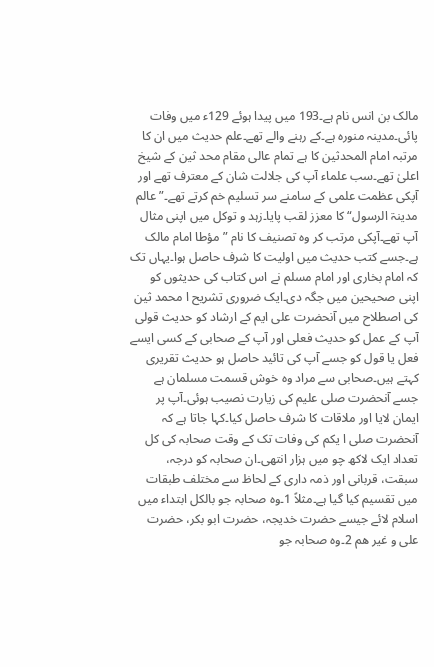مالک بن انس نام ہے۔193 میں پیدا ہوئے 129ء میں وفات پائی۔مدینہ منورہ ہے۔کے رہنے والے تھے۔علم حدیث میں ان کا مرتبہ امام المحدثین کا ہے تمام عالی مقام محد ثین کے شیخ اعلیٰ تھے۔سب علماء آپ کی جلالت شان کے معترف تھے اور آپکی عظمت علمی کے سامنے سر تسلیم خم کرتے تھے۔”عالم مدینۃ الرسول“ کا معزز لقب پایا۔زہد و توکل میں اپنی مثال آپ تھے۔آپکی مرتب کر وہ تصنیف کا نام ” مؤطا امام مالک ہے۔جسے کتب حدیث میں اولیت کا شرف حاصل ہوا۔یہاں تک کہ امام بخاری اور امام مسلم نے اس کتاب کی حدیثوں کو اپنی صحیحین میں جگہ دی۔ایک ضروری تشریح ا محمد ثین کی اصطلاح میں آنحضرت علی ایم کے ارشاد کو حدیث قولی آپ کے عمل کو حدیث فعلی اور آپ کے صحابی کے کسی ایسے فعل یا قول کو جسے آپ کی تائید حاصل ہو حدیث تقریری کہتے ہیں۔صحابی سے مراد وہ خوش قسمت مسلمان ہے جسے آنحضرت صلی علیم کی زیارت نصیب ہوئی۔آپ پر ایمان لایا اور ملاقات کا شرف حاصل کیا۔کہا جاتا ہے کہ آنحضرت صلی ا یکم کی وفات تک کے وقت صحابہ کی کل تعداد ایک لاکھ چو میں ہزار انتھی۔ان صحابہ کو درجہ، سبقت، قربانی اور ذمہ داری کے لحاظ سے مختلف طبقات میں تقسیم کیا گیا ہے۔مثلاً 1۔وہ صحابہ جو بالکل ابتداء میں اسلام لائے جیسے حضرت خدیجہ، حضرت ابو بکر، حضرت علی و غیر هم 2۔وہ صحابہ جو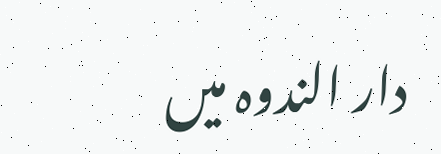دار الندوہ میں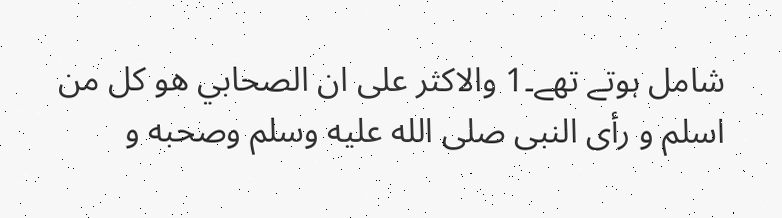شامل ہوتے تھے۔1 والاكثر على ان الصحابي هو كل من اسلم و رأى النبی صلى الله عليه وسلم وصحبه و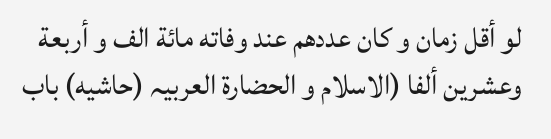لو أقل زمان و كان عددهم عند وفاته مائة الف و أربعة وعشرين ألفا (الاسلام و الحضارة العربیہ (حاشیه) باب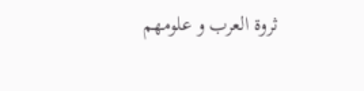ثروة العرب و علومهم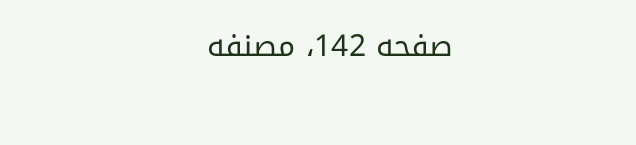صفحه 142، مصنفه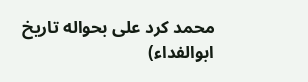محمد كرد على بحواله تاریخ ابوالفداء)